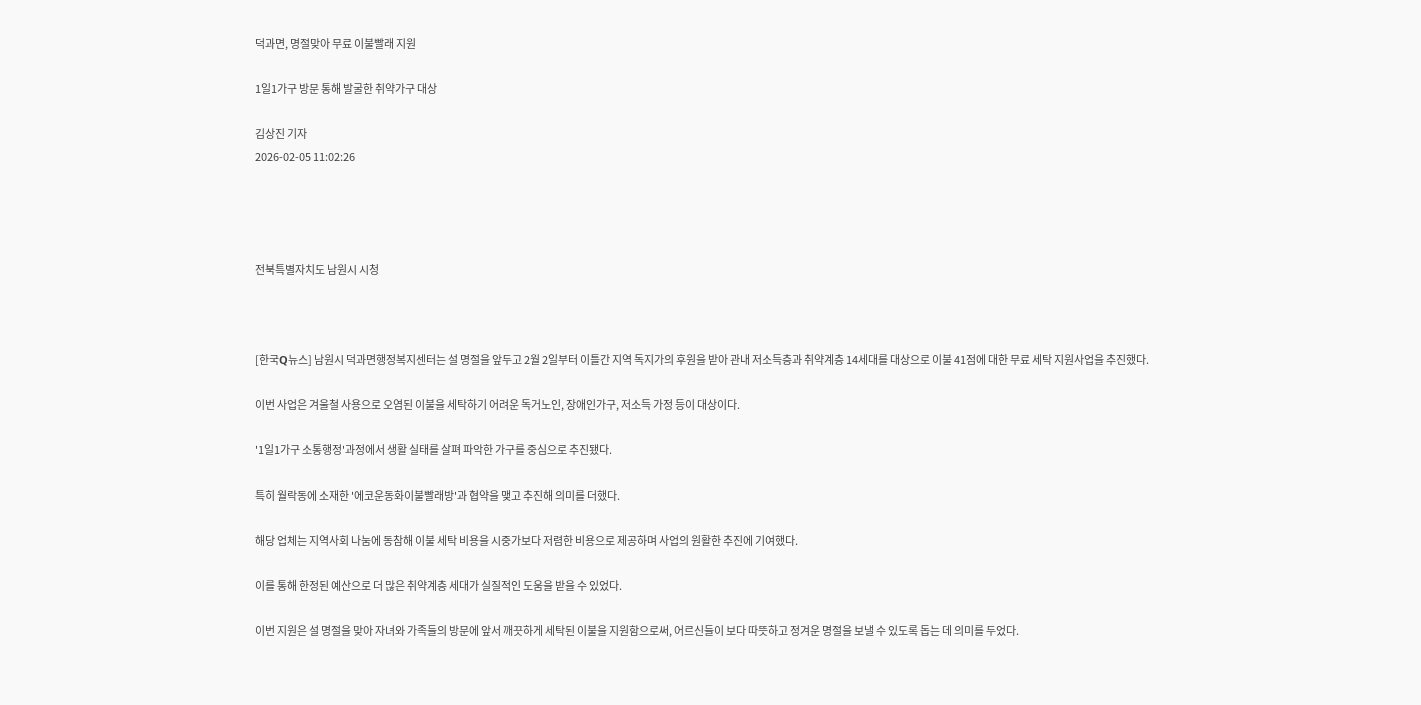덕과면, 명절맞아 무료 이불빨래 지원

1일1가구 방문 통해 발굴한 취약가구 대상

김상진 기자
2026-02-05 11:02:26




전북특별자치도 남원시 시청



[한국Q뉴스] 남원시 덕과면행정복지센터는 설 명절을 앞두고 2월 2일부터 이틀간 지역 독지가의 후원을 받아 관내 저소득층과 취약계층 14세대를 대상으로 이불 41점에 대한 무료 세탁 지원사업을 추진했다.

이번 사업은 겨울철 사용으로 오염된 이불을 세탁하기 어려운 독거노인, 장애인가구, 저소득 가정 등이 대상이다.

'1일1가구 소통행정'과정에서 생활 실태를 살펴 파악한 가구를 중심으로 추진됐다.

특히 월락동에 소재한 '에코운동화이불빨래방'과 협약을 맺고 추진해 의미를 더했다.

해당 업체는 지역사회 나눔에 동참해 이불 세탁 비용을 시중가보다 저렴한 비용으로 제공하며 사업의 원활한 추진에 기여했다.

이를 통해 한정된 예산으로 더 많은 취약계층 세대가 실질적인 도움을 받을 수 있었다.

이번 지원은 설 명절을 맞아 자녀와 가족들의 방문에 앞서 깨끗하게 세탁된 이불을 지원함으로써, 어르신들이 보다 따뜻하고 정겨운 명절을 보낼 수 있도록 돕는 데 의미를 두었다.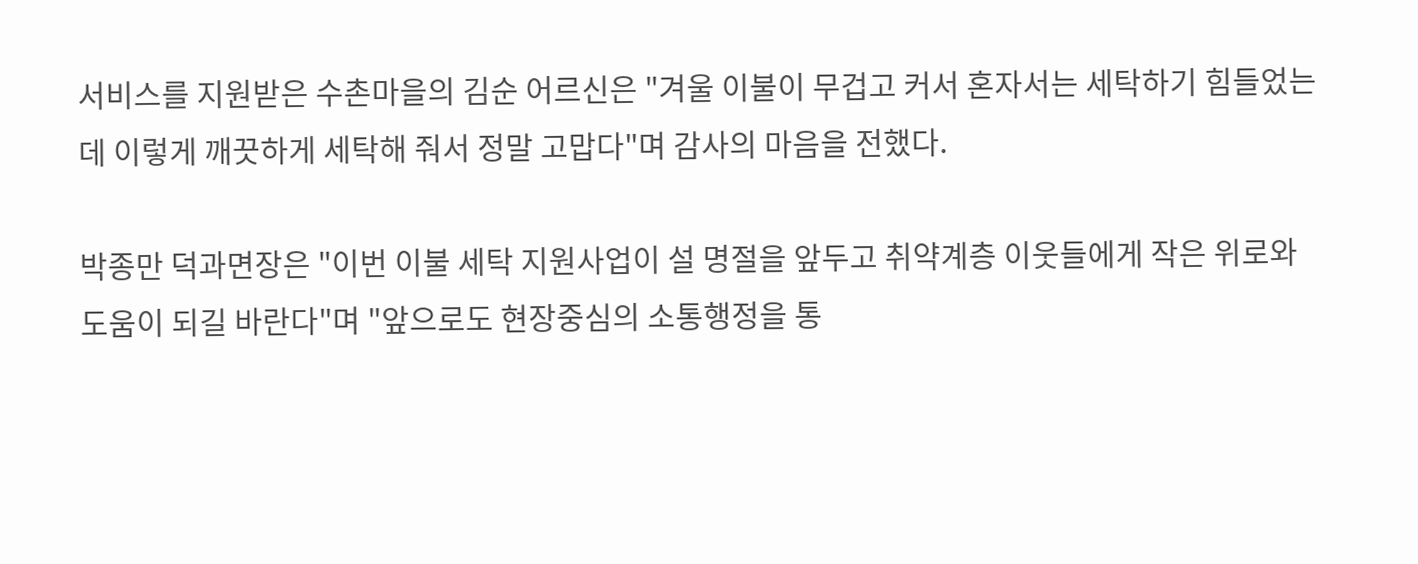서비스를 지원받은 수촌마을의 김순 어르신은 "겨울 이불이 무겁고 커서 혼자서는 세탁하기 힘들었는데 이렇게 깨끗하게 세탁해 줘서 정말 고맙다"며 감사의 마음을 전했다.

박종만 덕과면장은 "이번 이불 세탁 지원사업이 설 명절을 앞두고 취약계층 이웃들에게 작은 위로와 도움이 되길 바란다"며 "앞으로도 현장중심의 소통행정을 통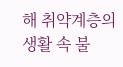해 취약계층의 생활 속 불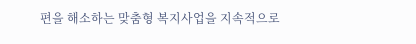편을 해소하는 맞춤형 복지사업을 지속적으로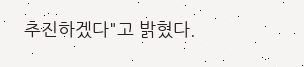추진하겠다"고 밝혔다.